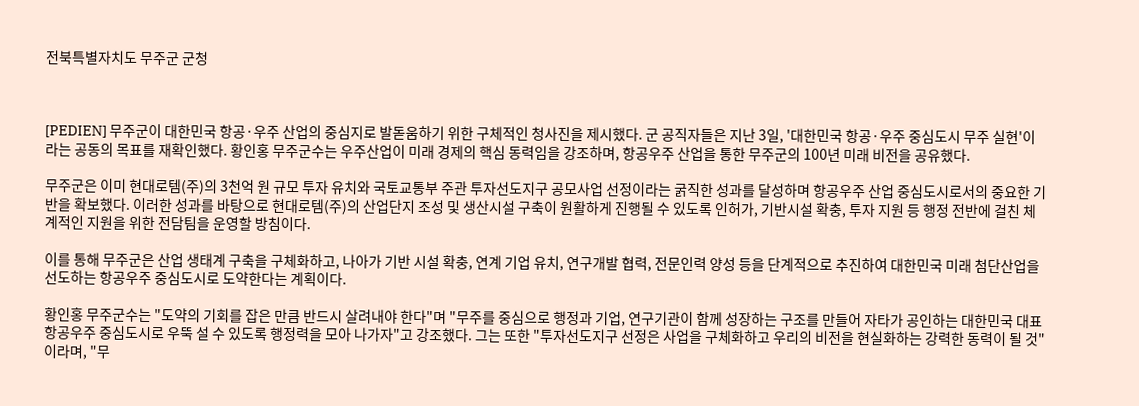전북특별자치도 무주군 군청



[PEDIEN] 무주군이 대한민국 항공·우주 산업의 중심지로 발돋움하기 위한 구체적인 청사진을 제시했다. 군 공직자들은 지난 3일, '대한민국 항공·우주 중심도시 무주 실현'이라는 공동의 목표를 재확인했다. 황인홍 무주군수는 우주산업이 미래 경제의 핵심 동력임을 강조하며, 항공우주 산업을 통한 무주군의 100년 미래 비전을 공유했다.

무주군은 이미 현대로템(주)의 3천억 원 규모 투자 유치와 국토교통부 주관 투자선도지구 공모사업 선정이라는 굵직한 성과를 달성하며 항공우주 산업 중심도시로서의 중요한 기반을 확보했다. 이러한 성과를 바탕으로 현대로템(주)의 산업단지 조성 및 생산시설 구축이 원활하게 진행될 수 있도록 인허가, 기반시설 확충, 투자 지원 등 행정 전반에 걸친 체계적인 지원을 위한 전담팀을 운영할 방침이다.

이를 통해 무주군은 산업 생태계 구축을 구체화하고, 나아가 기반 시설 확충, 연계 기업 유치, 연구개발 협력, 전문인력 양성 등을 단계적으로 추진하여 대한민국 미래 첨단산업을 선도하는 항공우주 중심도시로 도약한다는 계획이다.

황인홍 무주군수는 "도약의 기회를 잡은 만큼 반드시 살려내야 한다"며 "무주를 중심으로 행정과 기업, 연구기관이 함께 성장하는 구조를 만들어 자타가 공인하는 대한민국 대표 항공우주 중심도시로 우뚝 설 수 있도록 행정력을 모아 나가자"고 강조했다. 그는 또한 "투자선도지구 선정은 사업을 구체화하고 우리의 비전을 현실화하는 강력한 동력이 될 것"이라며, "무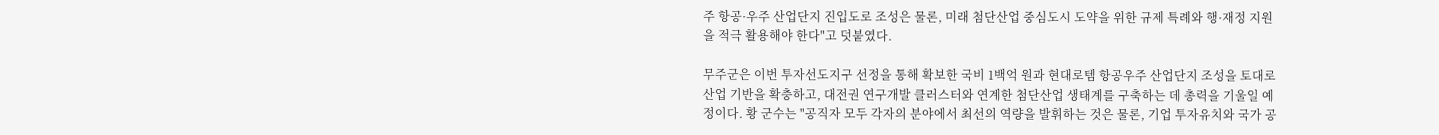주 항공·우주 산업단지 진입도로 조성은 물론, 미래 첨단산업 중심도시 도약을 위한 규제 특례와 행·재정 지원을 적극 활용해야 한다"고 덧붙였다.

무주군은 이번 투자선도지구 선정을 통해 확보한 국비 1백억 원과 현대로템 항공우주 산업단지 조성을 토대로 산업 기반을 확충하고, 대전권 연구개발 클러스터와 연계한 첨단산업 생태계를 구축하는 데 총력을 기울일 예정이다. 황 군수는 "공직자 모두 각자의 분야에서 최선의 역량을 발휘하는 것은 물론, 기업 투자유치와 국가 공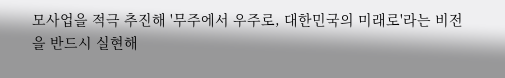모사업을 적극 추진해 '무주에서 우주로, 대한민국의 미래로'라는 비전을 반드시 실현해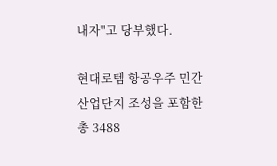내자"고 당부했다.

현대로템 항공우주 민간 산업단지 조성을 포함한 총 3488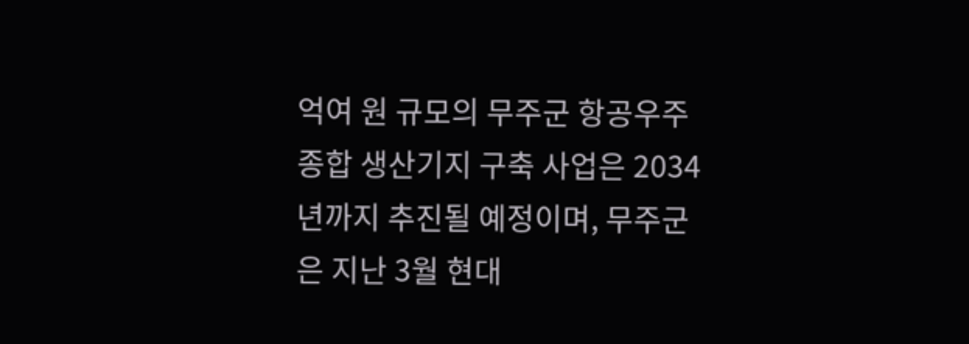억여 원 규모의 무주군 항공우주 종합 생산기지 구축 사업은 2034년까지 추진될 예정이며, 무주군은 지난 3월 현대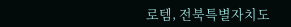로템, 전북특별자치도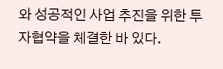와 성공적인 사업 추진을 위한 투자협약을 체결한 바 있다.